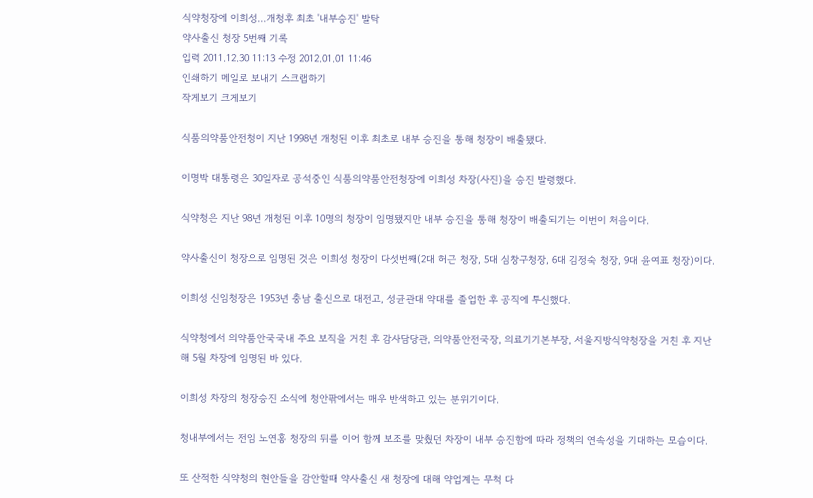식약청장에 이희성…개청후 최초 '내부승진' 발탁
약사출신 청장 5번째 기록
입력 2011.12.30 11:13 수정 2012.01.01 11:46
인쇄하기 메일로 보내기 스크랩하기
작게보기 크게보기

식품의약품안전청이 지난 1998년 개청된 이후 최초로 내부 승진을 통해 청장이 배출됐다.

이명박 대통령은 30일자로 공석중인 식품의약품안전청장에 이희성 차장(사진)을 승진 발령했다.

식약청은 지난 98년 개청된 이후 10명의 청장이 임명됐지만 내부 승진을 통해 청장이 배출되기는 이번이 처음이다.

약사출신이 청장으로 임명된 것은 이희성 청장이 다섯번째(2대 허근 청장, 5대 심창구청장, 6대 김정숙 청장, 9대 윤여표 청장)이다.

이희성 신임청장은 1953년 충남 출신으로 대전고, 성균관대 약대를 졸업한 후 공직에 투신했다.

식약청에서 의약품안국국내 주요 보직을 거친 후 감사담당관, 의약품안전국장, 의료기기본부장, 서울지방식약청장을 거친 후 지난해 5월 차장에 임명된 바 있다.

이희성 차장의 청장승진 소식에 청안팎에서는 매우 반색하고 있는 분위기이다.

청내부에서는 전임 노연홍 청장의 뒤를 이어 함께 보조를 맞췄던 차장이 내부 승진함에 따라 정책의 연속성을 기대하는 모습이다.

또 산적한 식약청의 현안들을 감안할때 약사출신 새 청장에 대해 약업계는 무척 다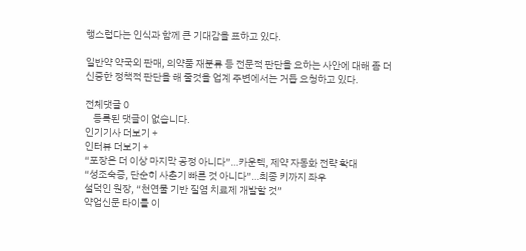행스럽다는 인식과 함께 큰 기대감을 표하고 있다.

일반약 약국외 판매, 의약품 재분류 등 전문적 판단을 요하는 사안에 대해 좀 더 신중한 정책적 판단을 해 줄것을 업계 주변에서는 거듭 요청하고 있다.

전체댓글 0
    등록된 댓글이 없습니다.
인기기사 더보기 +
인터뷰 더보기 +
“포장은 더 이상 마지막 공정 아니다”…카운텍, 제약 자동화 전략 확대
“성조숙증, 단순히 사춘기 빠른 것 아니다”…최종 키까지 좌우
설덕인 원장, “천연물 기반 질염 치료제 개발할 것”
약업신문 타이틀 이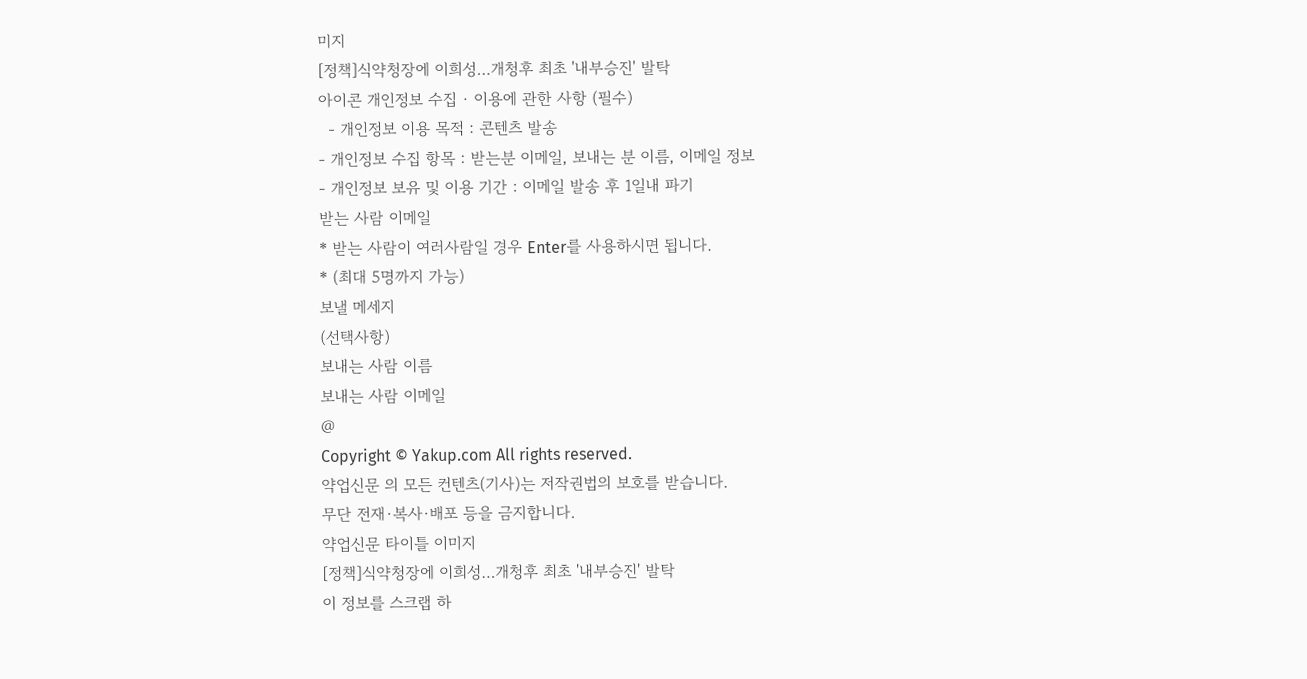미지
[정책]식약청장에 이희성…개청후 최초 '내부승진' 발탁
아이콘 개인정보 수집 · 이용에 관한 사항 (필수)
  - 개인정보 이용 목적 : 콘텐츠 발송
- 개인정보 수집 항목 : 받는분 이메일, 보내는 분 이름, 이메일 정보
- 개인정보 보유 및 이용 기간 : 이메일 발송 후 1일내 파기
받는 사람 이메일
* 받는 사람이 여러사람일 경우 Enter를 사용하시면 됩니다.
* (최대 5명까지 가능)
보낼 메세지
(선택사항)
보내는 사람 이름
보내는 사람 이메일
@
Copyright © Yakup.com All rights reserved.
약업신문 의 모든 컨텐츠(기사)는 저작권법의 보호를 받습니다.
무단 전재·복사·배포 등을 금지합니다.
약업신문 타이틀 이미지
[정책]식약청장에 이희성…개청후 최초 '내부승진' 발탁
이 정보를 스크랩 하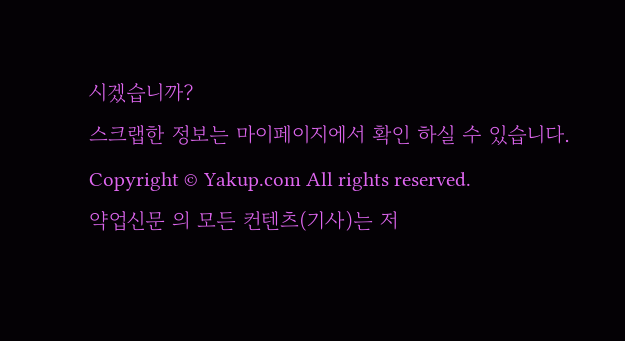시겠습니까?
스크랩한 정보는 마이페이지에서 확인 하실 수 있습니다.
Copyright © Yakup.com All rights reserved.
약업신문 의 모든 컨텐츠(기사)는 저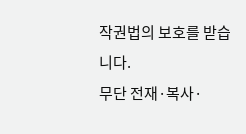작권법의 보호를 받습니다.
무단 전재·복사·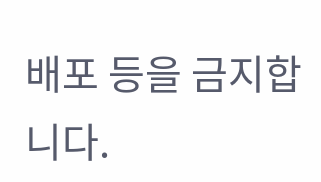배포 등을 금지합니다.